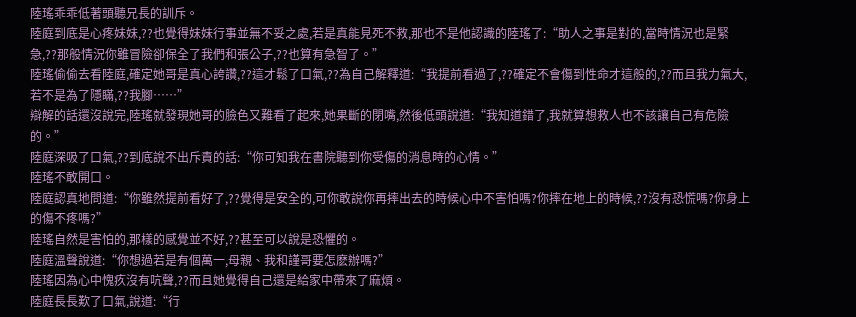陸瑤乖乖低著頭聽兄長的訓斥。
陸庭到底是心疼妹妹,??也覺得妹妹行事並無不妥之處,若是真能見死不救,那也不是他認識的陸瑤了:“助人之事是對的,當時情況也是緊急,??那般情況你雖冒險卻保全了我們和張公子,??也算有急智了。”
陸瑤偷偷去看陸庭,確定她哥是真心誇讚,??這才鬆了口氣,??為自己解釋道:“我提前看過了,??確定不會傷到性命才這般的,??而且我力氣大,若不是為了隱瞞,??我腳……”
辯解的話還沒說完,陸瑤就發現她哥的臉色又難看了起來,她果斷的閉嘴,然後低頭說道:“我知道錯了,我就算想救人也不該讓自己有危險的。”
陸庭深吸了口氣,??到底說不出斥責的話:“你可知我在書院聽到你受傷的消息時的心情。”
陸瑤不敢開口。
陸庭認真地問道:“你雖然提前看好了,??覺得是安全的,可你敢說你再摔出去的時候心中不害怕嗎?你摔在地上的時候,??沒有恐慌嗎?你身上的傷不疼嗎?”
陸瑤自然是害怕的,那樣的感覺並不好,??甚至可以說是恐懼的。
陸庭溫聲說道:“你想過若是有個萬一,母親、我和謹哥要怎麽辦嗎?”
陸瑤因為心中愧疚沒有吭聲,??而且她覺得自己還是給家中帶來了麻煩。
陸庭長長歎了口氣,說道:“行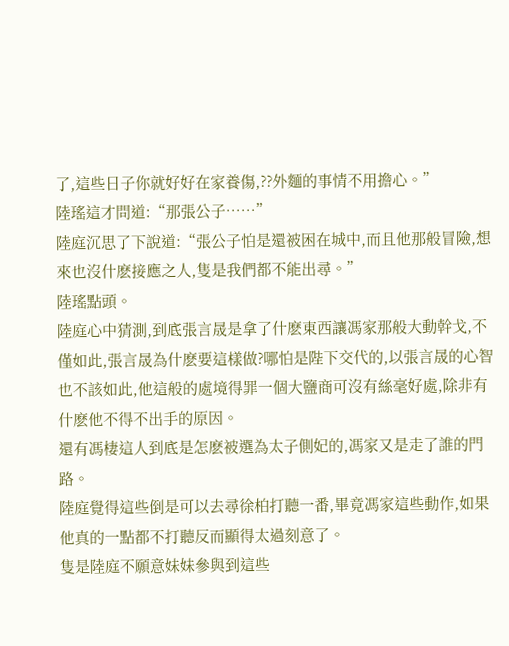了,這些日子你就好好在家養傷,??外麵的事情不用擔心。”
陸瑤這才問道:“那張公子……”
陸庭沉思了下說道:“張公子怕是還被困在城中,而且他那般冒險,想來也沒什麽接應之人,隻是我們都不能出尋。”
陸瑤點頭。
陸庭心中猜測,到底張言晟是拿了什麽東西讓馮家那般大動幹戈,不僅如此,張言晟為什麽要這樣做?哪怕是陛下交代的,以張言晟的心智也不該如此,他這般的處境得罪一個大鹽商可沒有絲毫好處,除非有什麽他不得不出手的原因。
還有馮棲這人到底是怎麽被選為太子側妃的,馮家又是走了誰的門路。
陸庭覺得這些倒是可以去尋徐柏打聽一番,畢竟馮家這些動作,如果他真的一點都不打聽反而顯得太過刻意了。
隻是陸庭不願意妹妹參與到這些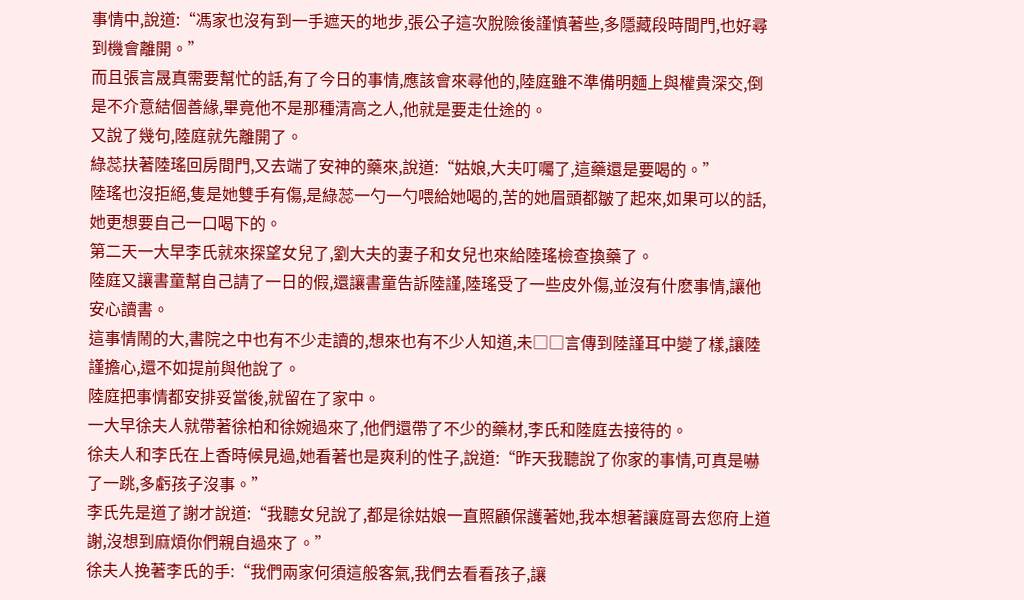事情中,說道:“馮家也沒有到一手遮天的地步,張公子這次脫險後謹慎著些,多隱藏段時間門,也好尋到機會離開。”
而且張言晟真需要幫忙的話,有了今日的事情,應該會來尋他的,陸庭雖不準備明麵上與權貴深交,倒是不介意結個善緣,畢竟他不是那種清高之人,他就是要走仕途的。
又說了幾句,陸庭就先離開了。
綠蕊扶著陸瑤回房間門,又去端了安神的藥來,說道:“姑娘,大夫叮囑了,這藥還是要喝的。”
陸瑤也沒拒絕,隻是她雙手有傷,是綠蕊一勺一勺喂給她喝的,苦的她眉頭都皺了起來,如果可以的話,她更想要自己一口喝下的。
第二天一大早李氏就來探望女兒了,劉大夫的妻子和女兒也來給陸瑤檢查換藥了。
陸庭又讓書童幫自己請了一日的假,還讓書童告訴陸謹,陸瑤受了一些皮外傷,並沒有什麽事情,讓他安心讀書。
這事情鬧的大,書院之中也有不少走讀的,想來也有不少人知道,未□□言傳到陸謹耳中變了樣,讓陸謹擔心,還不如提前與他說了。
陸庭把事情都安排妥當後,就留在了家中。
一大早徐夫人就帶著徐柏和徐婉過來了,他們還帶了不少的藥材,李氏和陸庭去接待的。
徐夫人和李氏在上香時候見過,她看著也是爽利的性子,說道:“昨天我聽說了你家的事情,可真是嚇了一跳,多虧孩子沒事。”
李氏先是道了謝才說道:“我聽女兒說了,都是徐姑娘一直照顧保護著她,我本想著讓庭哥去您府上道謝,沒想到麻煩你們親自過來了。”
徐夫人挽著李氏的手:“我們兩家何須這般客氣,我們去看看孩子,讓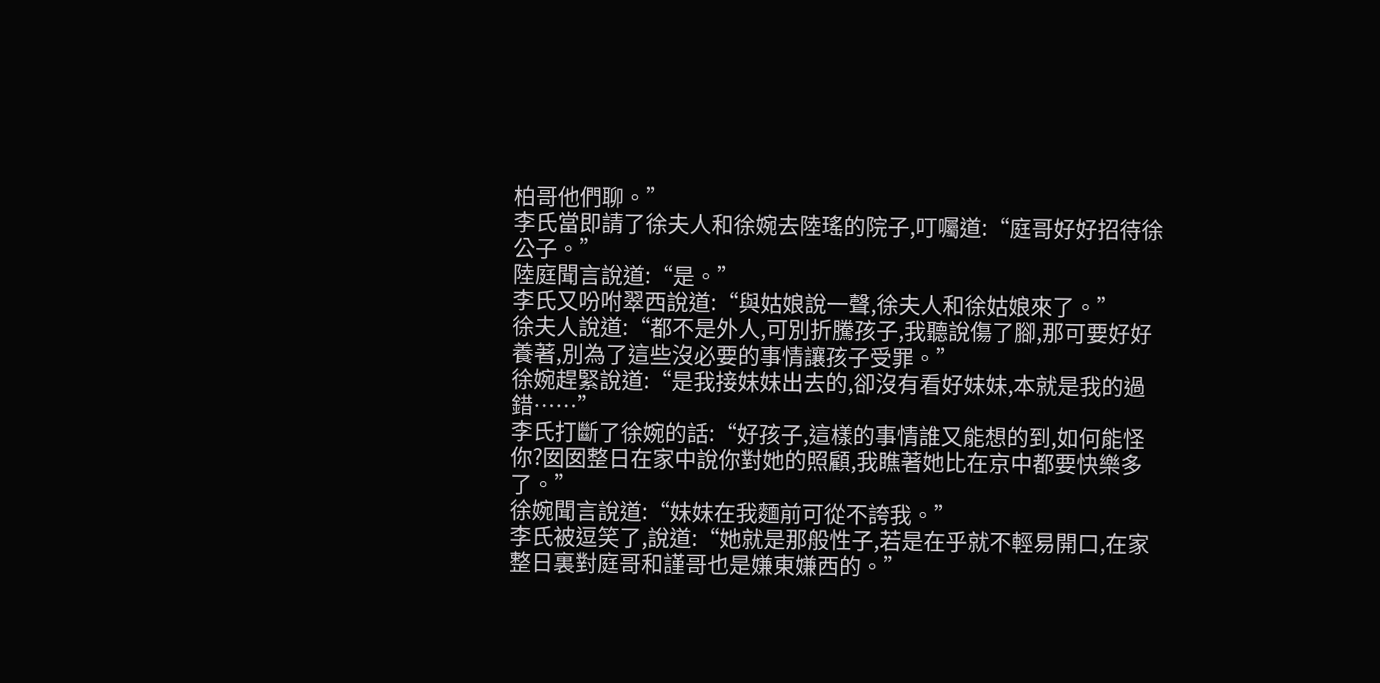柏哥他們聊。”
李氏當即請了徐夫人和徐婉去陸瑤的院子,叮囑道:“庭哥好好招待徐公子。”
陸庭聞言說道:“是。”
李氏又吩咐翠西說道:“與姑娘說一聲,徐夫人和徐姑娘來了。”
徐夫人說道:“都不是外人,可別折騰孩子,我聽說傷了腳,那可要好好養著,別為了這些沒必要的事情讓孩子受罪。”
徐婉趕緊說道:“是我接妹妹出去的,卻沒有看好妹妹,本就是我的過錯……”
李氏打斷了徐婉的話:“好孩子,這樣的事情誰又能想的到,如何能怪你?囡囡整日在家中說你對她的照顧,我瞧著她比在京中都要快樂多了。”
徐婉聞言說道:“妹妹在我麵前可從不誇我。”
李氏被逗笑了,說道:“她就是那般性子,若是在乎就不輕易開口,在家整日裏對庭哥和謹哥也是嫌東嫌西的。”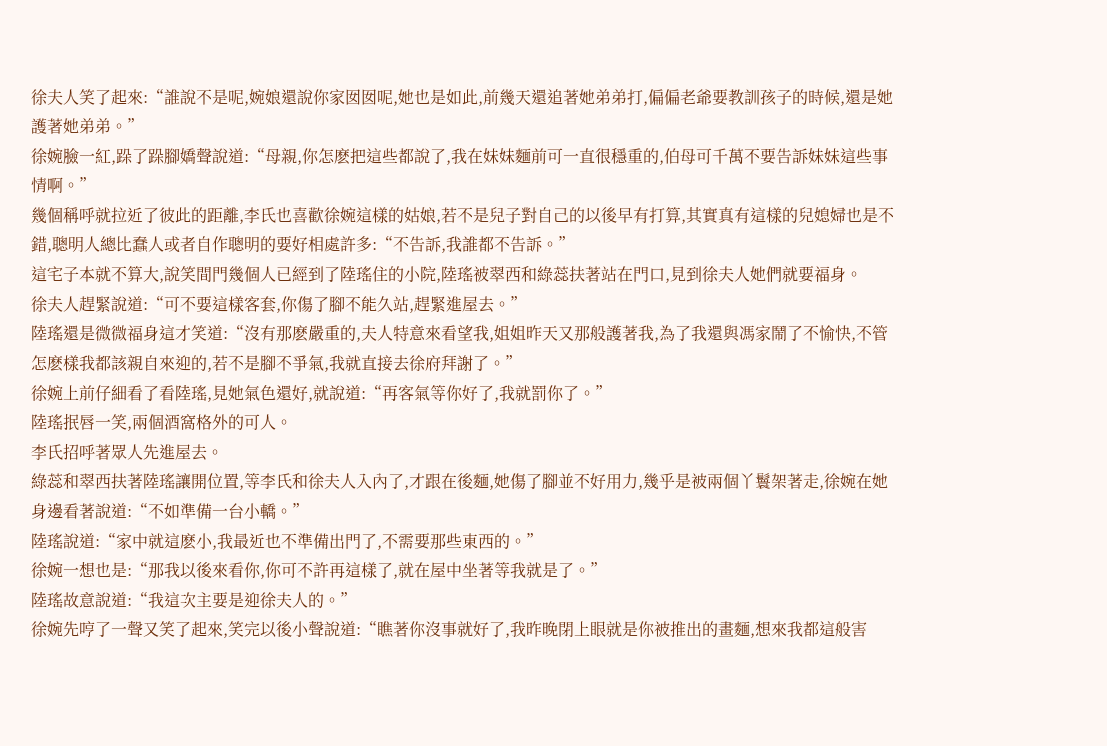徐夫人笑了起來:“誰說不是呢,婉娘還說你家囡囡呢,她也是如此,前幾天還追著她弟弟打,偏偏老爺要教訓孩子的時候,還是她護著她弟弟。”
徐婉臉一紅,跺了跺腳嬌聲說道:“母親,你怎麽把這些都說了,我在妹妹麵前可一直很穩重的,伯母可千萬不要告訴妹妹這些事情啊。”
幾個稱呼就拉近了彼此的距離,李氏也喜歡徐婉這樣的姑娘,若不是兒子對自己的以後早有打算,其實真有這樣的兒媳婦也是不錯,聰明人總比蠢人或者自作聰明的要好相處許多:“不告訴,我誰都不告訴。”
這宅子本就不算大,說笑間門幾個人已經到了陸瑤住的小院,陸瑤被翠西和綠蕊扶著站在門口,見到徐夫人她們就要福身。
徐夫人趕緊說道:“可不要這樣客套,你傷了腳不能久站,趕緊進屋去。”
陸瑤還是微微福身這才笑道:“沒有那麽嚴重的,夫人特意來看望我,姐姐昨天又那般護著我,為了我還與馮家鬧了不愉快,不管怎麽樣我都該親自來迎的,若不是腳不爭氣,我就直接去徐府拜謝了。”
徐婉上前仔細看了看陸瑤,見她氣色還好,就說道:“再客氣等你好了,我就罰你了。”
陸瑤抿唇一笑,兩個酒窩格外的可人。
李氏招呼著眾人先進屋去。
綠蕊和翠西扶著陸瑤讓開位置,等李氏和徐夫人入內了,才跟在後麵,她傷了腳並不好用力,幾乎是被兩個丫鬟架著走,徐婉在她身邊看著說道:“不如準備一台小轎。”
陸瑤說道:“家中就這麽小,我最近也不準備出門了,不需要那些東西的。”
徐婉一想也是:“那我以後來看你,你可不許再這樣了,就在屋中坐著等我就是了。”
陸瑤故意說道:“我這次主要是迎徐夫人的。”
徐婉先哼了一聲又笑了起來,笑完以後小聲說道:“瞧著你沒事就好了,我昨晚閉上眼就是你被推出的畫麵,想來我都這般害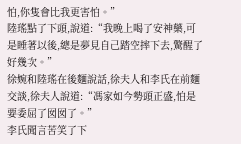怕,你隻會比我更害怕。”
陸瑤點了下頭,說道:“我晚上喝了安神藥,可是睡著以後,總是夢見自己踏空摔下去,驚醒了好幾次。”
徐婉和陸瑤在後麵說話,徐夫人和李氏在前麵交談,徐夫人說道:“馮家如今勢頭正盛,怕是要委屈了囡囡了。”
李氏聞言苦笑了下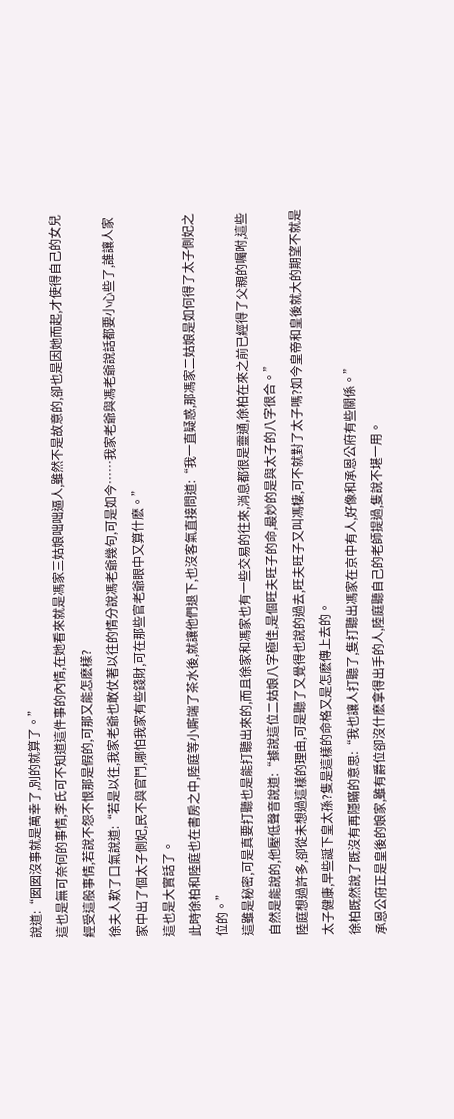說道:“囡囡沒事就是萬幸了,別的就算了。”
這也是無可奈何的事情,李氏可不知道這件事的內情,在她看來就是馮家三姑娘咄咄逼人,雖然不是故意的,卻也是因她而起,才使得自己的女兒經受這般事情,若說不怨不恨那是假的,可那又能怎麽樣?
徐夫人歎了口氣說道:“若是以往,我家老爺也敢仗著以往的情分說馮老爺幾句,可是如今……我家老爺與馮老爺說話都要小心些了,誰讓人家家中出了個太子側妃,民不與官鬥,哪怕我家有些錢財,可在那些官老爺眼中又算什麽。”
這也是大實話了。
此時徐柏和陸庭也在書房之中,陸庭等小廝端了茶水後,就讓他們退下,也沒客氣直接問道:“我一直疑惑,那馮家二姑娘是如何得了太子側妃之位的。”
這雖是秘密,可是真要打聽也是能打聽出來的,而且徐家和馮家也有一些交易的往來,消息都很是靈通,徐柏在來之前已經得了父親的囑咐,這些自然是能說的,他壓低聲音說道:“據說這位二姑娘八字極佳,是個旺夫旺子的命,最妙的是與太子的八字很合。”
陸庭想過許多,卻從未想過這樣的理由,可是聽了又覺得也說的過去,旺夫旺子又叫馮棲,可不就對了太子嗎?如今皇帝和皇後就大的期望不就是太子健康,早些誕下皇太孫?隻是這樣的命格又是怎麽傳上去的。
徐柏既然說了既沒有再隱瞞的意思:“我也讓人打聽了,隻打聽出馮家在京中有人,好像和承恩公府有些關係。”
承恩公府正是皇後的娘家,雖有爵位卻沒什麽拿得出手的人,陸庭聽自己的老師提過,隻說不堪一用。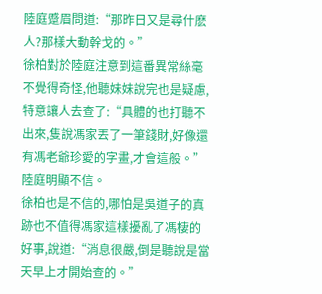陸庭蹙眉問道:“那昨日又是尋什麽人?那樣大動幹戈的。”
徐柏對於陸庭注意到這番異常絲毫不覺得奇怪,他聽妹妹說完也是疑慮,特意讓人去查了:“具體的也打聽不出來,隻說馮家丟了一筆錢財,好像還有馮老爺珍愛的字畫,才會這般。”
陸庭明顯不信。
徐柏也是不信的,哪怕是吳道子的真跡也不值得馮家這樣擾亂了馮棲的好事,說道:“消息很嚴,倒是聽說是當天早上才開始查的。”